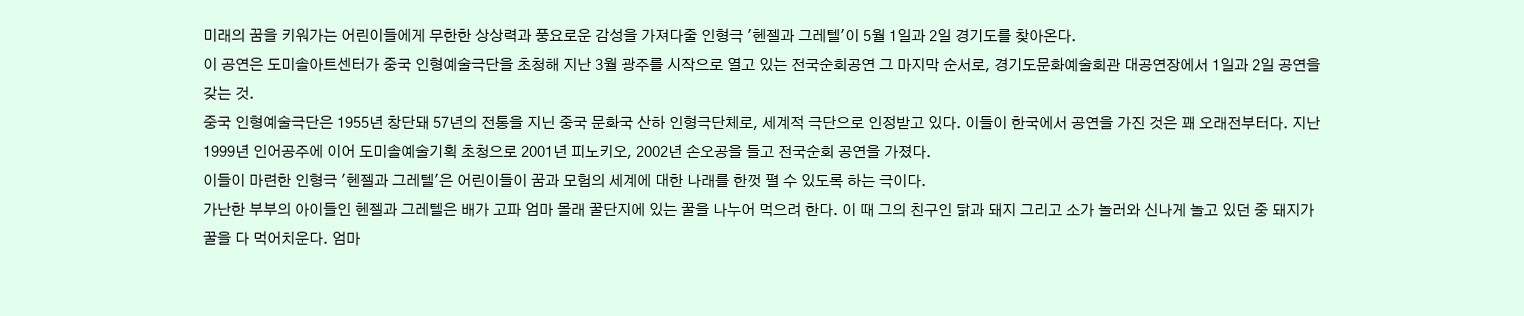미래의 꿈을 키워가는 어린이들에게 무한한 상상력과 풍요로운 감성을 가져다줄 인형극 '헨젤과 그레텔'이 5월 1일과 2일 경기도를 찾아온다.
이 공연은 도미솔아트센터가 중국 인형예술극단을 초청해 지난 3월 광주를 시작으로 열고 있는 전국순회공연 그 마지막 순서로, 경기도문화예술회관 대공연장에서 1일과 2일 공연을 갖는 것.
중국 인형예술극단은 1955년 창단돼 57년의 전통을 지닌 중국 문화국 산하 인형극단체로, 세계적 극단으로 인정받고 있다. 이들이 한국에서 공연을 가진 것은 꽤 오래전부터다. 지난 1999년 인어공주에 이어 도미솔예술기획 초청으로 2001년 피노키오, 2002년 손오공을 들고 전국순회 공연을 가졌다.
이들이 마련한 인형극 '헨젤과 그레텔'은 어린이들이 꿈과 모험의 세계에 대한 나래를 한껏 펼 수 있도록 하는 극이다.
가난한 부부의 아이들인 헨젤과 그레텔은 배가 고파 엄마 몰래 꿀단지에 있는 꿀을 나누어 먹으려 한다. 이 때 그의 친구인 닭과 돼지 그리고 소가 놀러와 신나게 놀고 있던 중 돼지가 꿀을 다 먹어치운다. 엄마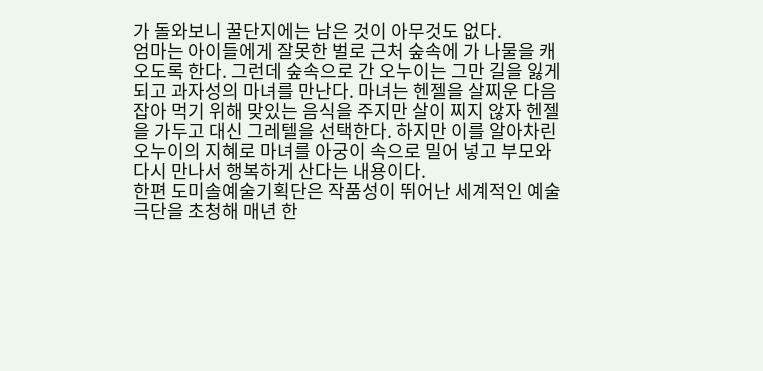가 돌와보니 꿀단지에는 남은 것이 아무것도 없다.
엄마는 아이들에게 잘못한 벌로 근처 숲속에 가 나물을 캐오도록 한다. 그런데 숲속으로 간 오누이는 그만 길을 잃게 되고 과자성의 마녀를 만난다. 마녀는 헨젤을 살찌운 다음 잡아 먹기 위해 맞있는 음식을 주지만 살이 찌지 않자 헨젤을 가두고 대신 그레텔을 선택한다. 하지만 이를 알아차린 오누이의 지혜로 마녀를 아궁이 속으로 밀어 넣고 부모와 다시 만나서 행복하게 산다는 내용이다.
한편 도미솔예술기획단은 작품성이 뛰어난 세계적인 예술극단을 초청해 매년 한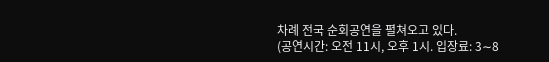차례 전국 순회공연을 펼쳐오고 있다.
(공연시간: 오전 11시, 오후 1시. 입장료: 3∼8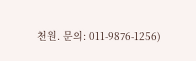천원. 문의: 011-9876-1256)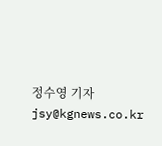정수영 기자 jsy@kgnews.co.kr